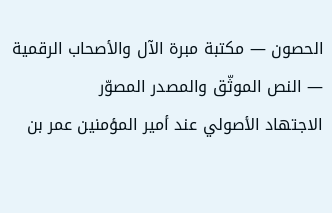الحصون — مكتبة مبرة الآل والأصحاب الرقمية — النص الموثّق والمصدر المصوّر
الاجتهاد الأصولي عند أمير المؤمنين عمر بن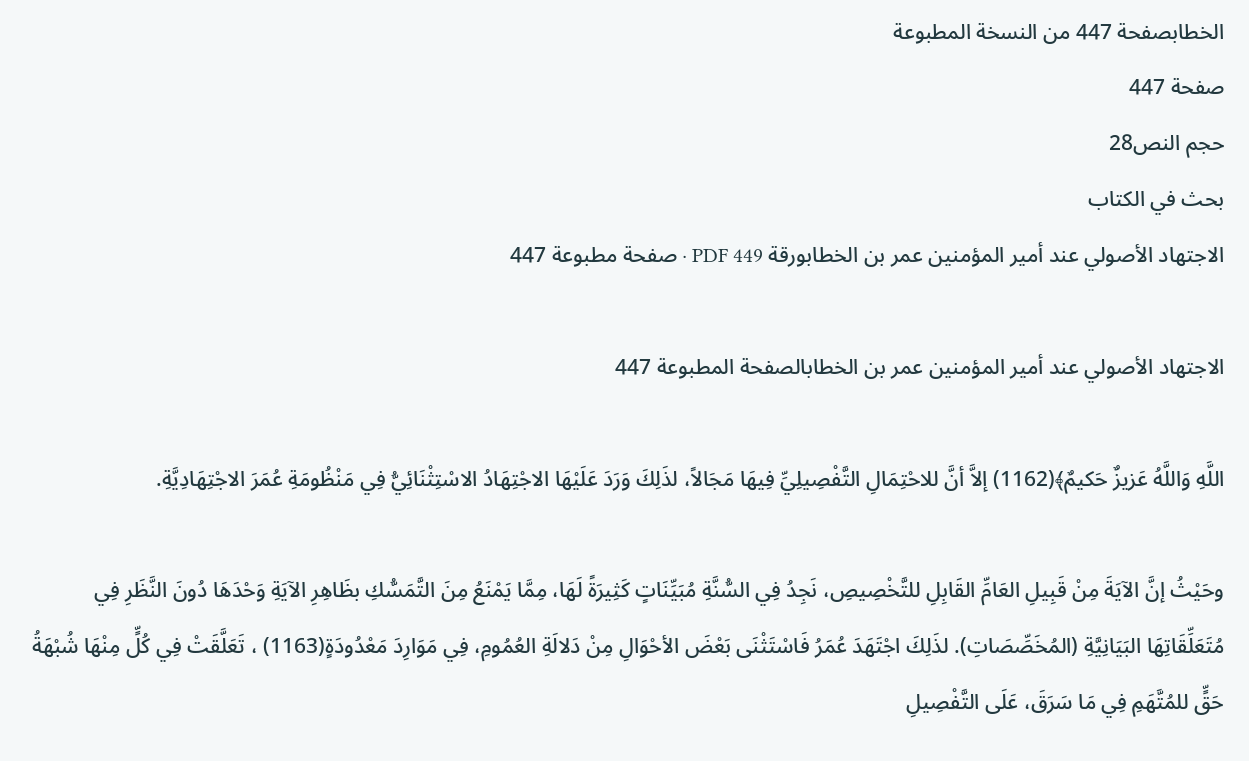الخطابصفحة 447 من النسخة المطبوعة
صفحة 447
حجم النص28
بحث في الكتاب
الاجتهاد الأصولي عند أمير المؤمنين عمر بن الخطابورقة PDF 449 · صفحة مطبوعة 447

الاجتهاد الأصولي عند أمير المؤمنين عمر بن الخطابالصفحة المطبوعة 447

اللَّهِ وَاللَّهُ عَزيزٌ حَكيمٌ﴾(1162) إلاَّ أنَّ للاحْتِمَالِ التَّفْصِيلِيِّ فِيهَا مَجَالاً، لذَلِكَ وَرَدَ عَلَيْهَا الاجْتِهَادُ الاسْتِثْنَائِيُّ فِي مَنْظُومَةِ عُمَرَ الاجْتِهَادِيَّةِ.

وحَيْثُ إنَّ الآيَةَ مِنْ قَبِيلِ العَامِّ القَابِلِ للتَّخْصِيصِ، نَجِدُ فِي السُّنَّةِ مُبَيِّنَاتٍ كَثِيرَةً لَهَا، مِمَّا يَمْنَعُ مِنَ التَّمَسُّكِ بظَاهِرِ الآيَةِ وَحْدَهَا دُونَ النَّظَرِ فِي مُتَعَلِّقَاتِهَا البَيَانِيَّةِ (المُخَصِّصَاتِ). لذَلِكَ اجْتَهَدَ عُمَرُ فَاسْتَثْنَى بَعْضَ الأحْوَالِ مِنْ دَلالَةِ العُمُومِ، فِي مَوَارِدَ مَعْدُودَةٍ(1163) ، تَعَلَّقَتْ فِي كُلٍّ مِنْهَا شُبْهَةُ حَقٍّ للمُتَّهَمِ فِي مَا سَرَقَ، عَلَى التَّفْصِيلِ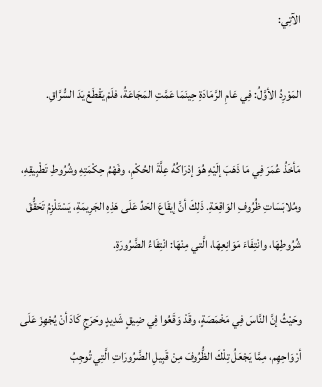الآتِي:

المَوْرِدُ الأوَّلُ: فِي عَامِ الرَّمَادَةِ حِينَمَا عَمَّتِ المَجَاعَةُ، فلَمْ يَقْطَعْ يَدَ السُّرَّاقِ.

مَأخَذُ عُمَرَ فِي مَا ذَهَبَ إلَيْهِ هُوَ إدْرَاكُهُ عِلَّةَ الحُكْمِ، وفَهْمُ حِكْمَتِهِ وشُرُوطِ تَطْبِيقِهِ، ومُلابَسَاتِ ظُرُوفِ الوَاقِعَةِ. ذَلِكَ أنَّ إيقَاعَ الحَدِّ عَلَى هَذِهِ الجَرِيمَةِ، يَسْتَلْزِمُ تَحَقُّقَ شُرُوطِهَا، وانْتِفَاءَ مَوَانِعِهَا، الَّتي مِنْهَا: انْتِفَاءُ الضَّرُورَةِ.

وحَيْثُ إنَّ النَّاسَ فِي مَخْمَصَةٍ، وقَدْ وَقَعُوا فِي ضِيقٍ شَدِيدٍ وحَرَجٍ كَادَ أنْ يُجْهِزَ عَلَى أرْوَاحِهِم، مِمَّا يَجْعَلُ تِلْكَ الظُّرُوفَ مِنْ قَبِيلِ الضَّرُورَاتِ الَّتِي تُوجِبُ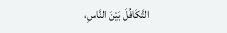التَّكَافُلَ بَيْنَ النَّاسِ،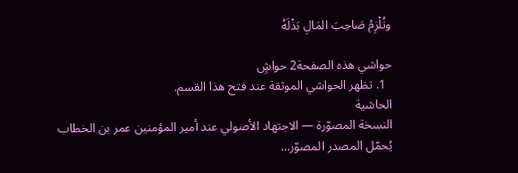وتُلْزِمُ صَاحِبَ المَالِ بَذْلَهُ

حواشي هذه الصفحة2 حواشٍ
  1. تظهر الحواشي الموثقة عند فتح هذا القسم.
الحاشية
النسخة المصوّرة — الاجتهاد الأصولي عند أمير المؤمنين عمر بن الخطاب
يُحمّل المصدر المصوّر…